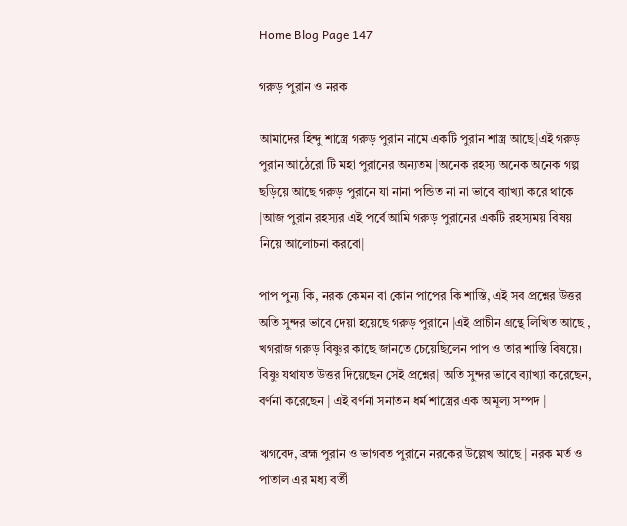Home Blog Page 147

গরুড় পুরান ও নরক

আমাদের হিন্দু শাস্ত্রে গরুড় পুরান নামে একটি পুরান শাস্ত্র আছে|এই গরুড় পুরান আঠেরো টি মহা পুরানের অন্যতম |অনেক রহস্য অনেক অনেক গল্প ছড়িয়ে আছে গরুড় পুরানে যা নানা পন্ডিত না না ভাবে ব্যাখ্যা করে থাকে |আজ পুরান রহস্যর এই পর্বে আমি গরুড় পুরানের একটি রহস্যময় বিষয় নিয়ে আলোচনা করবো|

পাপ পুন্য কি, নরক কেমন বা কোন পাপের কি শাস্তি, এই সব প্রশ্নের উত্তর অতি সুন্দর ভাবে দেয়া হয়েছে গরুড় পুরানে |এই প্রাচীন গ্রন্থে লিখিত আছে , খগরাজ গরুড় বিষ্ণুর কাছে জানতে চেয়েছিলেন পাপ ও তার শাস্তি বিষয়ে। বিষ্ণু যথাযত উত্তর দিয়েছেন সেই প্রশ্নের| অতি সুন্দর ভাবে ব্যাখ্যা করেছেন, বর্ণনা করেছেন | এই বর্ণনা সনাতন ধর্ম শাস্ত্রের এক অমূল্য সম্পদ |

ঋগবেদ, ব্রহ্ম পুরান ও ভাগবত পুরানে নরকের উল্লেখ আছে | নরক মর্ত ও পাতাল এর মধ্য বর্তী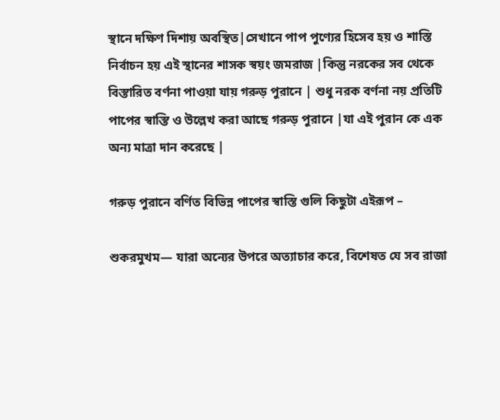স্থানে দক্ষিণ দিশায় অবস্থিত|সেখানে পাপ পুণ্যের হিসেব হয় ও শাস্তি নির্বাচন হয় এই স্থানের শাসক স্বয়ং জমরাজ |কিন্তু নরকের সব থেকে বিস্তারিত বর্ণনা পাওয়া যায় গরুড় পুরানে | শুধু নরক বর্ণনা নয় প্রতিটি পাপের স্বাস্তি ও উল্লেখ করা আছে গরুড় পুরানে |যা এই পুরান কে এক অন্য মাত্রা দান করেছে |

গরুড় পুরানে বর্ণিত বিভিন্ন পাপের স্বাস্তি গুলি কিছুটা এইরূপ –

শুকরমুখম— যারা অন্যের উপরে অত্যাচার করে, বিশেষত যে সব রাজা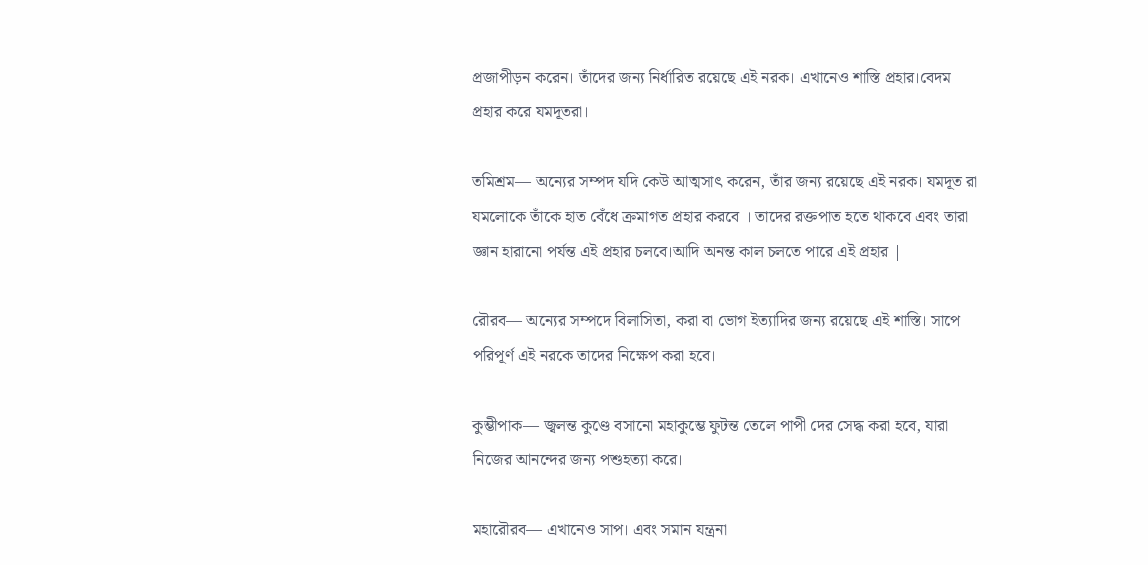প্রজাপীড়ন করেন। তাঁদের জন্য নির্ধারিত রয়েছে এই নরক। এখানেও শাস্তি প্রহার।বেদম প্রহার করে যমদূতরা।

তমিশ্রম— অন্যের সম্পদ যদি কেউ আত্মসাৎ করেন, তাঁর জন্য রয়েছে এই নরক। যমদূত রা যমলোকে তাঁকে হাত বেঁধে ক্রমাগত প্রহার করবে । তাদের রক্তপাত হতে থাকবে এবং তারা জ্ঞান হারানো পর্যন্ত এই প্রহার চলবে।আদি অনন্ত কাল চলতে পারে এই প্রহার |

রৌরব— অন্যের সম্পদে বিলাসিতা, করা বা ভোগ ইত্যাদির জন্য রয়েছে এই শাস্তি। সাপে পরিপূর্ণ এই নরকে তাদের নিক্ষেপ করা হবে।

কুম্ভীপাক— জ্বলন্ত কুণ্ডে বসানো মহাকুম্ভে ফুটন্ত তেলে পাপী দের সেদ্ধ করা হবে, যারা নিজের আনন্দের জন্য পশুহত্যা করে।

মহারৌরব— এখানেও সাপ। এবং সমান যন্ত্রনা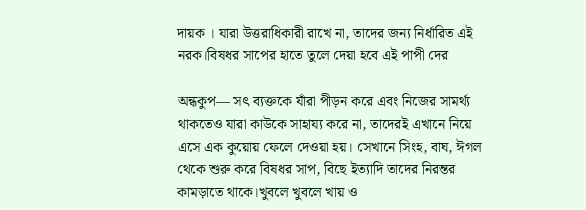দায়ক । যারা উত্তরাধিকারী রাখে না, তাদের জন্য নির্ধারিত এই নরক।বিষধর সাপের হাতে তুলে দেয়া হবে এই পাপী দের

অন্ধকুপ— সৎ ব্যক্তকে যাঁরা পীড়ন করে এবং নিজের সামর্থ্য থাকতেও যারা কাউকে সাহায্য করে না, তাদেরই এখানে নিয়ে এসে এক কুয়োয় ফেলে দেওয়া হয়। সেখানে সিংহ, বাঘ, ঈগল থেকে শুরু করে বিষধর সাপ, বিছে ইত্যাদি তাদের নিরন্তর কামড়াতে থাকে।খুবলে খুবলে খায় ও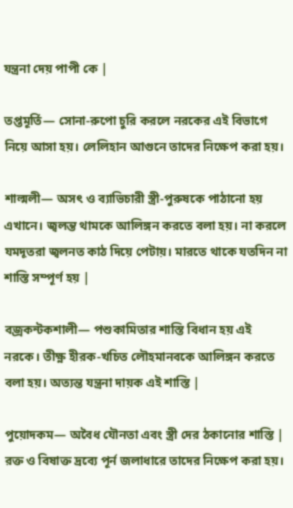যন্ত্রনা দেয় পাপী কে |

তপ্তমূর্তি— সোনা-রুপো চুরি করলে নরকের এই বিভাগে নিয়ে আসা হয়। লেলিহান আগুনে তাদের নিক্ষেপ করা হয়।

শাল্মলী— অসৎ ও ব্যাভিচারী স্ত্রী-পুরুষকে পাঠানো হয় এখানে। জ্বলন্ত থামকে আলিঙ্গন করতে বলা হয়। না করলে যমদূতরা জ্বলনত কাঠ দিয়ে পেটায়। মারতে থাকে যতদিন না শাস্তি সম্পূর্ণ হয় |

বজ্রকন্টকশালী— পশুকামিতার শাস্তি বিধান হয় এই নরকে। তীক্ষ্ণ হীরক-খচিত লৌহমানবকে আলিঙ্গন করতে বলা হয়। অত্যন্ত যন্ত্রনা দায়ক এই শাস্তি |

পুয়োদকম— অবৈধ যৌনতা এবং স্ত্রী দের ঠকানোর শাস্তি | রক্ত ও বিষাক্ত দ্রব্যে পূর্ন জলাধারে তাদের নিক্ষেপ করা হয়।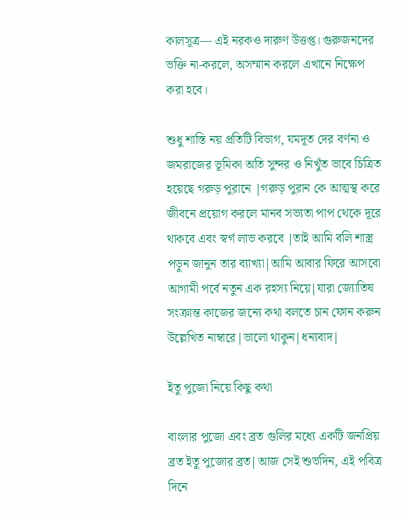কালসূত্র— এই নরকও দারুণ উত্তপ্ত। গুরুজনদের ভক্তি না-করলে, অসম্মান করলে এখানে নিক্ষেপ করা হবে।

শুধু শাস্তি নয় প্রতিটি বিভাগ, যমদূত দের বর্ণনা ও জমরাজের ভূমিকা অতি সুন্দর ও নিখুঁত ভাবে চিত্রিত হয়েছে গরুড় পুরানে |গরুড় পুরান কে আত্মস্থ করে জীবনে প্রয়োগ করলে মানব সভ্যতা পাপ থেকে দূরে থাকবে এবং স্বর্গ লাভ করবে |তাই আমি বলি শাস্ত্র পড়ুন জানুন তার ব্যাখ্যা|আমি আবার ফিরে আসবো আগামী পর্বে নতুন এক রহস্য নিয়ে|যারা জ্যোতিষ সংক্রান্ত কাজের জন্যে কথা বলতে চান ফোন করুন উল্লেখিত নাম্বারে|ভালো থাকুন|ধন্যবাদ|

ইতু পুজো নিয়ে কিছু কথা

বাংলার পুজো এবং ব্রত গুলির মধ্যে একটি জনপ্রিয় ব্রত ইতু পুজোর ব্রত|আজ সেই শুভদিন, এই পবিত্র দিনে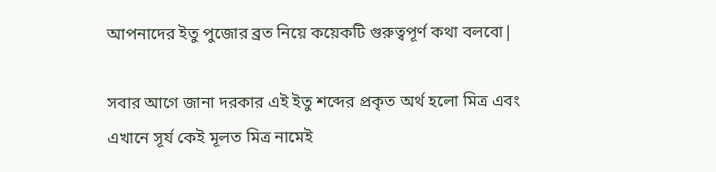আপনাদের ইতু পুজোর ব্রত নিয়ে কয়েকটি গুরুত্বপূর্ণ কথা বলবো|

সবার আগে জানা দরকার এই ইতু শব্দের প্রকৃত অর্থ হলো মিত্র এবং এখানে সূর্য কেই মূলত মিত্র নামেই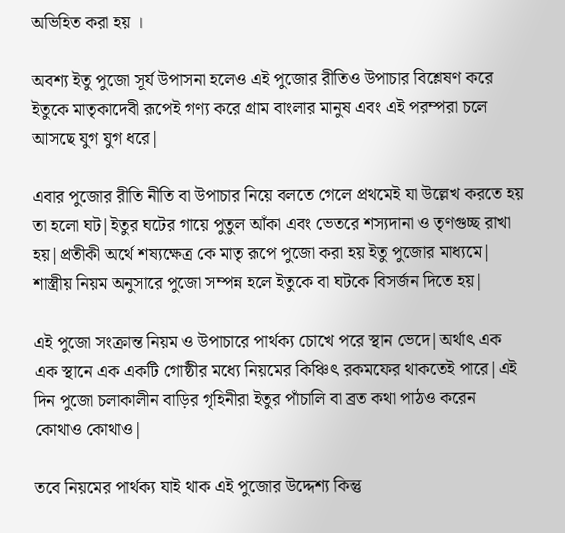অভিহিত করা হয় ।

অবশ্য ইতু পুজো সূর্য উপাসনা হলেও এই পুজোর রীতিও উপাচার বিশ্লেষণ করে ইতুকে মাতৃকাদেবী রূপেই গণ্য করে গ্রাম বাংলার মানুষ এবং এই পরম্পরা চলে আসছে যুগ যুগ ধরে|

এবার পুজোর রীতি নীতি বা উপাচার নিয়ে বলতে গেলে প্রথমেই যা উল্লেখ করতে হয় তা হলো ঘট|ইতুর ঘটের গায়ে পুতুল আঁকা এবং ভেতরে শস্যদানা ও তৃণগুচ্ছ রাখা হয়|প্রতীকী অর্থে শষ্যক্ষেত্র কে মাতৃ রূপে পুজো করা হয় ইতু পুজোর মাধ্যমে| শাস্ত্রীয় নিয়ম অনুসারে পুজো সম্পন্ন হলে ইতুকে বা ঘটকে বিসর্জন দিতে হয়|

এই পুজো সংক্রান্ত নিয়ম ও উপাচারে পার্থক্য চোখে পরে স্থান ভেদে|অর্থাৎ এক এক স্থানে এক একটি গোষ্ঠীর মধ্যে নিয়মের কিঞ্চিৎ রকমফের থাকতেই পারে|এই দিন পুজো চলাকালীন বাড়ির গৃহিনীরা ইতুর পাঁচালি বা ব্রত কথা পাঠও করেন কোথাও কোথাও|

তবে নিয়মের পার্থক্য যাই থাক এই পুজোর উদ্দেশ্য কিন্তু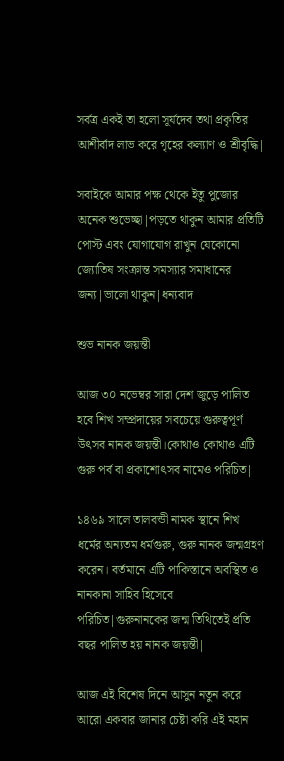সর্বত্র একই তা হলো সূর্যদেব তথা প্রকৃতির আশীর্বাদ লাভ করে গৃহের কল্যাণ ও শ্রীবৃদ্ধি|

সবাইকে আমার পক্ষ থেকে ইতু পুজোর অনেক শুভেচ্ছা|পড়তে থাকুন আমার প্রতিটি পোস্ট এবং যোগাযোগ রাখুন যেকোনো জ্যোতিষ সংক্রান্ত সমস্যার সমাধানের জন্য|ভালো থাকুন|ধন্যবাদ

শুভ নানক জয়ন্তী

আজ ৩০ নভেম্বর সারা দেশ জুড়ে পালিত হবে শিখ সম্প্রদায়ের সবচেয়ে গুরুত্বপূর্ণ উৎসব নানক জয়ন্তী।কোথাও কোথাও এটি গুরু পর্ব বা প্রকাশোৎসব নামেও পরিচিত|

১৪৬৯ সালে তালবন্ডী নামক স্থানে শিখ ধর্মের অন্যতম ধর্মগুরু, গুরু নানক জন্মগ্রহণ করেন। বর্তমানে এটি পাকিস্তানে অবস্থিত ও নানকানা সাহিব হিসেবে পরিচিত|গুরুনানকের জন্ম তিথিতেই প্রতি বছর পালিত হয় নানক জয়ন্তী|

আজ এই বিশেষ দিনে আসুন নতুন করে আরো একবার জানার চেষ্টা করি এই মহান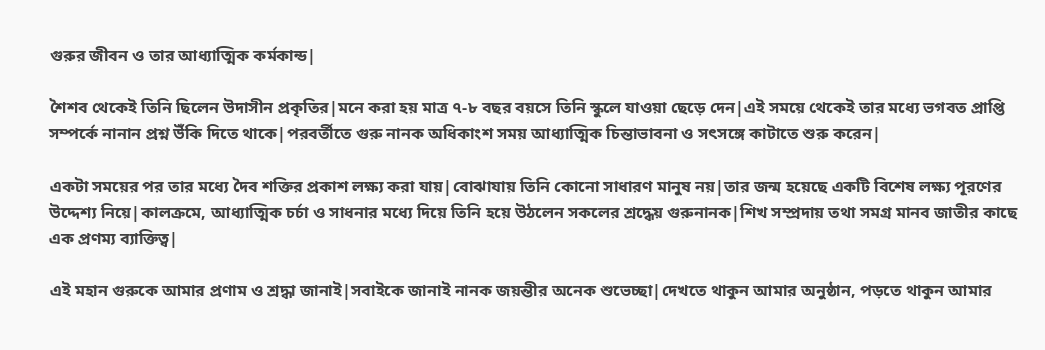গুরুর জীবন ও তার আধ্যাত্মিক কর্মকান্ড|

শৈশব থেকেই তিনি ছিলেন উদাসীন প্রকৃতির|মনে করা হয় মাত্র ৭-৮ বছর বয়সে তিনি স্কুলে যাওয়া ছেড়ে দেন|এই সময়ে থেকেই তার মধ্যে ভগবত প্রাপ্তি সম্পর্কে নানান প্রশ্ন উঁকি দিতে থাকে|পরবর্তীতে গুরু নানক অধিকাংশ সময় আধ্যাত্মিক চিন্তাভাবনা ও সৎসঙ্গে কাটাতে শুরু করেন|

একটা সময়ের পর তার মধ্যে দৈব শক্তির প্রকাশ লক্ষ্য করা যায়|বোঝাযায় তিনি কোনো সাধারণ মানুষ নয়|তার জন্ম হয়েছে একটি বিশেষ লক্ষ্য পূরণের উদ্দেশ্য নিয়ে|কালক্রমে, আধ্যাত্মিক চর্চা ও সাধনার মধ্যে দিয়ে তিনি হয়ে উঠলেন সকলের শ্রদ্ধেয় গুরুনানক|শিখ সম্প্রদায় তথা সমগ্র মানব জাতীর কাছে এক প্রণম্য ব্যাক্তিত্ব|

এই মহান গুরুকে আমার প্রণাম ও শ্রদ্ধা জানাই|সবাইকে জানাই নানক জয়ন্তীর অনেক শুভেচ্ছা|দেখতে থাকুন আমার অনুষ্ঠান, পড়তে থাকুন আমার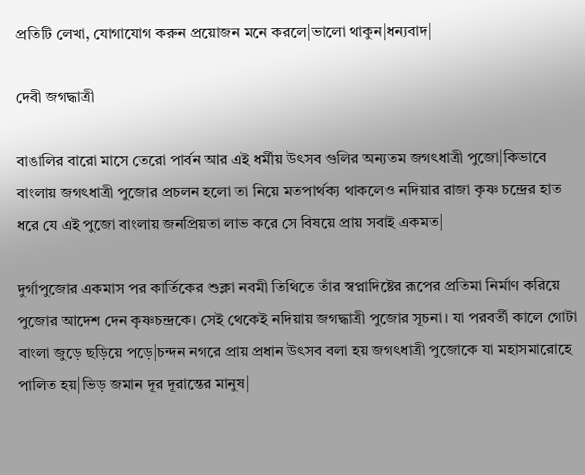প্রতিটি লেখা, যোগাযোগ করুন প্রয়োজন মনে করলে|ভালো থাকুন|ধন্যবাদ|

দেবী জগদ্ধাত্রী

বাঙালির বারো মাসে তেরো পার্বন আর এই ধর্মীয় উৎসব গুলির অন্যতম জগৎধাত্রী পুজো|কিভাবে বাংলায় জগৎধাত্রী পুজোর প্রচলন হলো তা নিয়ে মতপার্থক্য থাকলেও নদিয়ার রাজা কৃষ্ণ চন্দ্রের হাত ধরে যে এই পুজো বাংলায় জনপ্রিয়তা লাভ করে সে বিষয়ে প্রায় সবাই একমত|

দুর্গাপুজোর একমাস পর কার্তিকের শুক্লা নবমী তিথিতে তাঁর স্বপ্নাদিষ্টের রূপের প্রতিমা নির্মাণ করিয়ে পুজোর আদেশ দেন কৃষ্ণচন্দ্রকে। সেই থেকেই নদিয়ায় জগদ্ধাত্রী পুজোর সূচনা। যা পরবর্তী কালে গোটা বাংলা জুড়ে ছড়িয়ে পড়ে|চন্দন নগরে প্রায় প্রধান উৎসব বলা হয় জগৎধাত্রী পুজোকে যা মহাসমারোহে পালিত হয়|ভিড় জমান দূর দূরান্তের মানুষ|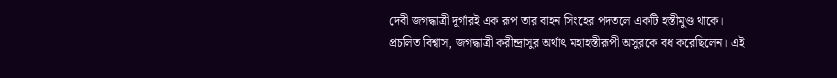দেবী জগদ্ধাত্রী দূর্গারই এক রূপ তার বাহন সিংহের পদতলে একটি হস্তীমুণ্ড থাকে। প্রচলিত বিশ্বাস, জগদ্ধাত্রী করীন্দ্রাসুর অর্থাৎ মহাহস্তীরূপী অসুরকে বধ করেছিলেন। এই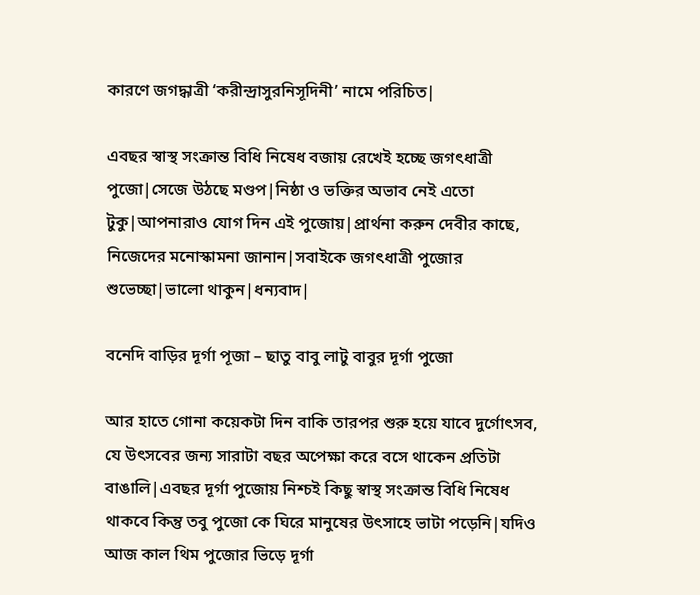কারণে জগদ্ধাত্রী ‘করীন্দ্রাসুরনিসূদিনী’ নামে পরিচিত|

এবছর স্বাস্থ সংক্রান্ত বিধি নিষেধ বজায় রেখেই হচ্ছে জগৎধাত্রী পুজো|সেজে উঠছে মণ্ডপ|নিষ্ঠা ও ভক্তির অভাব নেই এতো টুকু|আপনারাও যোগ দিন এই পুজোয়|প্রার্থনা করুন দেবীর কাছে, নিজেদের মনোস্কামনা জানান|সবাইকে জগৎধাত্রী পুজোর শুভেচ্ছা|ভালো থাকুন|ধন্যবাদ|

বনেদি বাড়ির দূর্গা পূজা – ছাতু বাবু লাটু বাবুর দূর্গা পুজো

আর হাতে গোনা কয়েকটা দিন বাকি তারপর শুরু হয়ে যাবে দুর্গোৎসব, যে উৎসবের জন্য সারাটা বছর অপেক্ষা করে বসে থাকেন প্রতিটা বাঙালি|এবছর দূর্গা পুজোয় নিশ্চই কিছু স্বাস্থ সংক্রান্ত বিধি নিষেধ থাকবে কিন্তু তবু পুজো কে ঘিরে মানুষের উৎসাহে ভাটা পড়েনি|যদিও আজ কাল থিম পুজোর ভিড়ে দূর্গা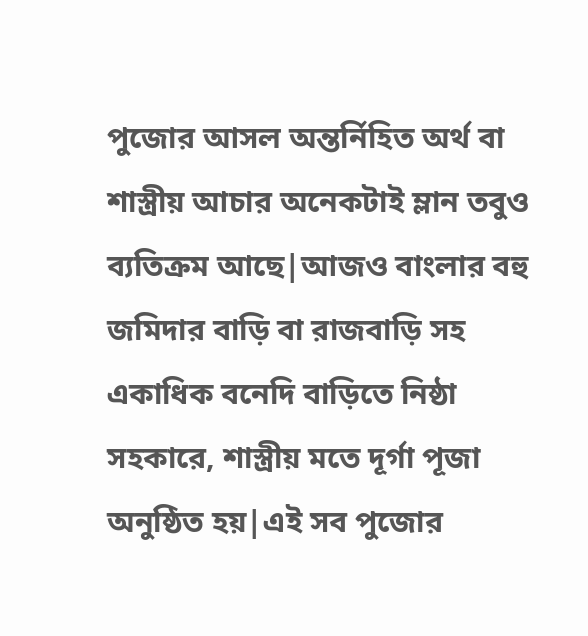পুজোর আসল অন্তর্নিহিত অর্থ বা শাস্ত্রীয় আচার অনেকটাই ম্লান তবুও ব্যতিক্রম আছে|আজও বাংলার বহু জমিদার বাড়ি বা রাজবাড়ি সহ একাধিক বনেদি বাড়িতে নিষ্ঠা সহকারে, শাস্ত্রীয় মতে দূর্গা পূজা অনুষ্ঠিত হয়|এই সব পুজোর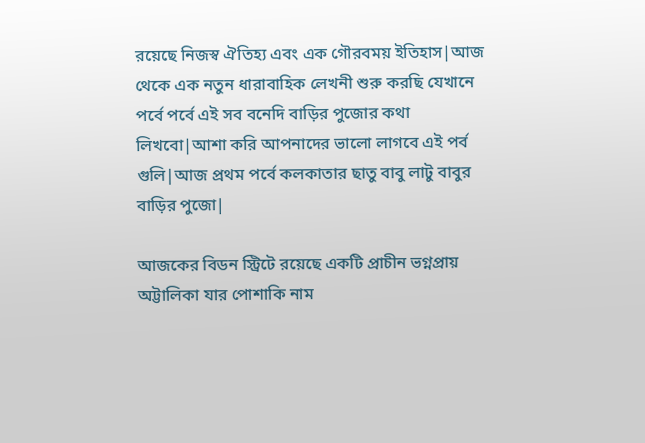রয়েছে নিজস্ব ঐতিহ্য এবং এক গৌরবময় ইতিহাস|আজ থেকে এক নতুন ধারাবাহিক লেখনী শুরু করছি যেখানে পর্বে পর্বে এই সব বনেদি বাড়ির পুজোর কথা লিখবো|আশা করি আপনাদের ভালো লাগবে এই পর্ব গুলি|আজ প্রথম পর্বে কলকাতার ছাতু বাবু লাটু বাবুর বাড়ির পুজো|

আজকের বিডন স্ট্রিটে রয়েছে একটি প্রাচীন ভগ্নপ্রায় অট্টালিকা যার পোশাকি নাম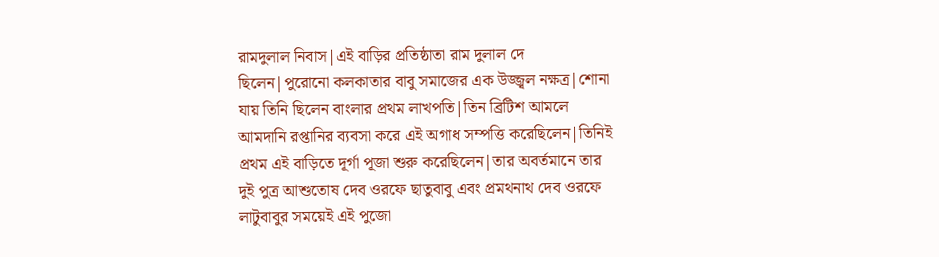রামদুলাল নিবাস|এই বাড়ির প্রতিষ্ঠাতা রাম দুলাল দে ছিলেন|পুরোনো কলকাতার বাবু সমাজের এক উজ্জ্বল নক্ষত্র|শোনা যায় তিনি ছিলেন বাংলার প্রথম লাখপতি|তিন ব্রিটিশ আমলে আমদানি রপ্তানির ব্যবসা করে এই অগাধ সম্পত্তি করেছিলেন|তিনিই প্রথম এই বাড়িতে দূর্গা পূজা শুরু করেছিলেন|তার অবর্তমানে তার দুই পুত্র আশুতোষ দেব ওরফে ছাতুবাবু এবং প্রমথনাথ দেব ওরফে লাটুবাবুর সময়েই এই পুজো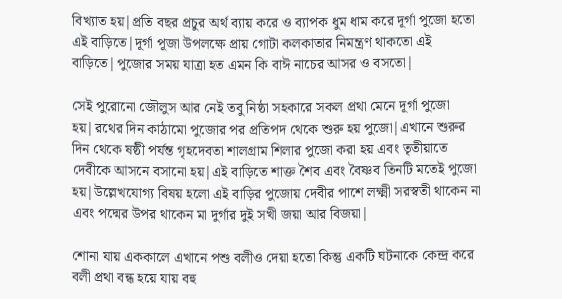বিখ্যাত হয়|প্রতি বছর প্রচুর অর্থ ব্যায় করে ও ব্যাপক ধুম ধাম করে দূর্গা পুজো হতো এই বাড়িতে|দূর্গা পূজা উপলক্ষে প্রায় গোটা কলকাতার নিমন্ত্রণ থাকতো এই বাড়িতে|পুজোর সময় যাত্রা হত এমন কি বাঈ নাচের আসর ও বসতো|

সেই পুরোনো জৌলুস আর নেই তবু নিষ্ঠা সহকারে সকল প্রথা মেনে দূর্গা পুজো হয়|রথের দিন কাঠামো পুজোর পর প্রতিপদ থেকে শুরু হয় পুজো|এখানে শুরুর দিন থেকে ষষ্ঠী পর্যন্ত গৃহদেবতা শালগ্রাম শিলার পুজো করা হয় এবং তৃতীয়াতে দেবীকে আসনে বসানো হয়|এই বাড়িতে শাক্ত শৈব এবং বৈষ্ণব তিনটি মতেই পুজো হয়|উল্লেখযোগ্য বিষয় হলো এই বাড়ির পুজোয় দেবীর পাশে লক্ষ্মী সরস্বতী থাকেন না এবং পদ্মের উপর থাকেন মা দুর্গার দুই সখী জয়া আর বিজয়া|

শোনা যায় এককালে এখানে পশু বলীও দেয়া হতো কিন্তু একটি ঘটনাকে কেন্দ্র করে বলী প্রথা বন্ধ হয়ে যায় বহু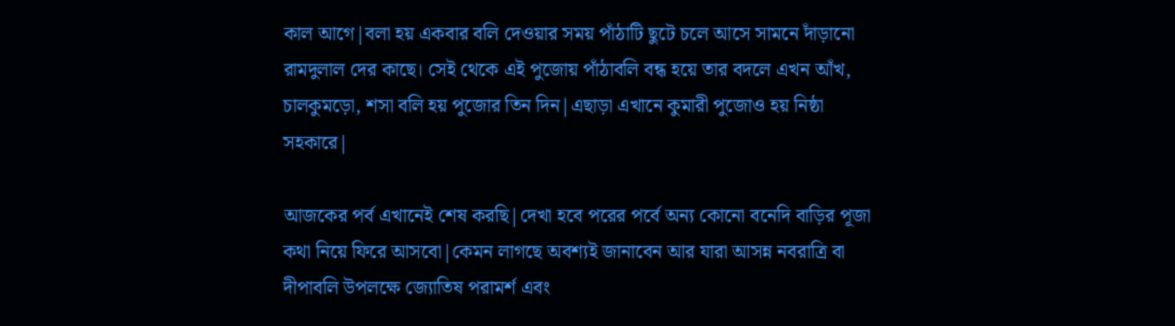কাল আগে|বলা হয় একবার বলি দেওয়ার সময় পাঁঠাটি ছুটে চলে আসে সামনে দাঁড়ানো রামদুলাল দের কাছে। সেই থেকে এই পুজোয় পাঁঠাবলি বন্ধ হয়ে তার বদলে এখন আঁখ, চালকুমড়ো, শসা বলি হয় পুজোর তিন দিন|এছাড়া এখানে কুমারী পুজোও হয় নিষ্ঠা সহকারে|

আজকের পর্ব এখানেই শেষ করছি|দেখা হবে পরের পর্বে অন্য কোনো বনেদি বাড়ির পূজা কথা নিয়ে ফিরে আসবো|কেমন লাগছে অবশ্যই জানাবেন আর যারা আসন্ন নবরাত্রি বা দীপাবলি উপলক্ষে জ্যোতিষ পরামর্শ এবং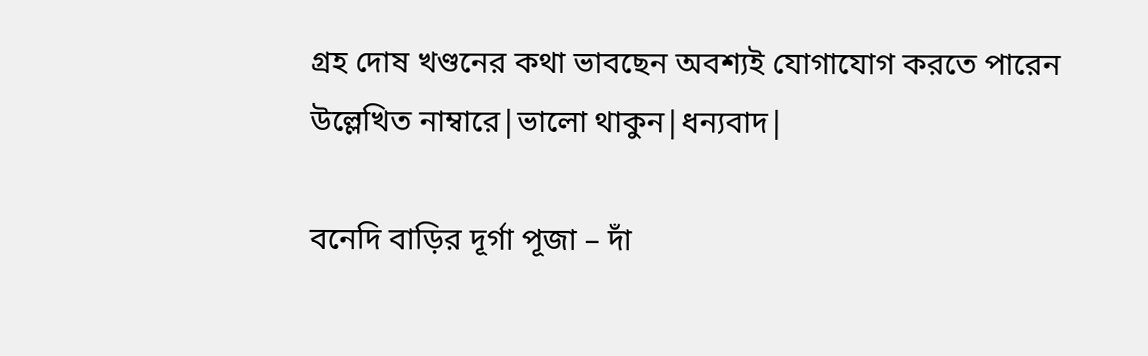গ্রহ দোষ খণ্ডনের কথা ভাবছেন অবশ্যই যোগাযোগ করতে পারেন উল্লেখিত নাম্বারে|ভালো থাকুন|ধন্যবাদ|

বনেদি বাড়ির দূর্গা পূজা – দাঁ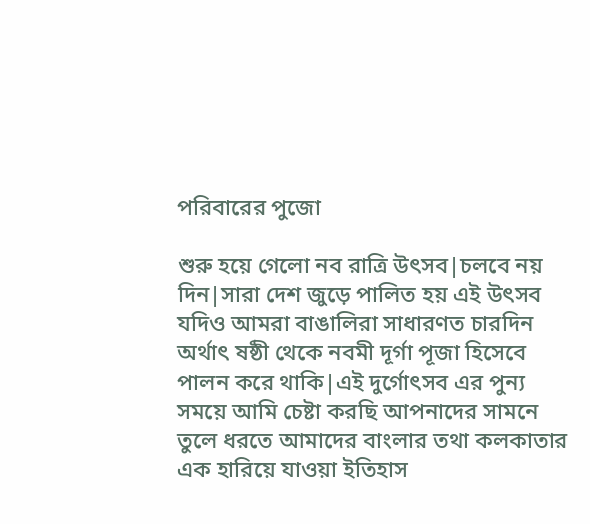পরিবারের পুজো

শুরু হয়ে গেলো নব রাত্রি উৎসব|চলবে নয় দিন|সারা দেশ জুড়ে পালিত হয় এই উৎসব যদিও আমরা বাঙালিরা সাধারণত চারদিন অর্থাৎ ষষ্ঠী থেকে নবমী দূর্গা পূজা হিসেবে পালন করে থাকি|এই দুর্গোৎসব এর পুন্য সময়ে আমি চেষ্টা করছি আপনাদের সামনে তুলে ধরতে আমাদের বাংলার তথা কলকাতার এক হারিয়ে যাওয়া ইতিহাস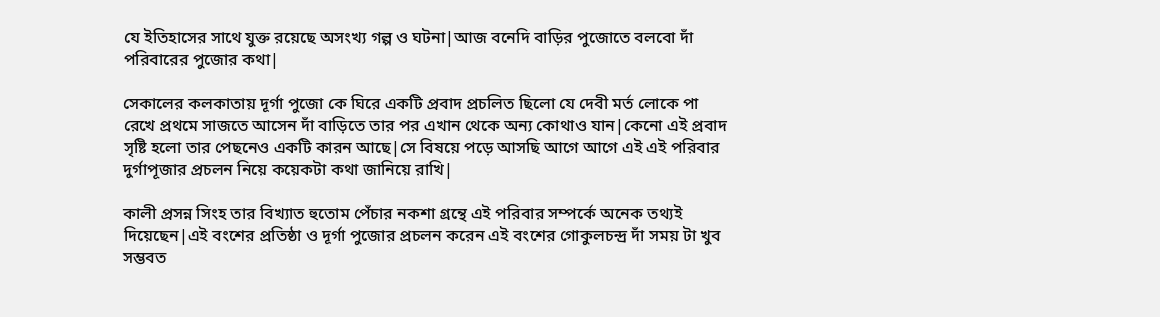যে ইতিহাসের সাথে যুক্ত রয়েছে অসংখ্য গল্প ও ঘটনা|আজ বনেদি বাড়ির পুজোতে বলবো দাঁ পরিবারের পুজোর কথা|

সেকালের কলকাতায় দূর্গা পুজো কে ঘিরে একটি প্রবাদ প্রচলিত ছিলো যে দেবী মর্ত লোকে পা রেখে প্রথমে সাজতে আসেন দাঁ বাড়িতে তার পর এখান থেকে অন্য কোথাও যান|কেনো এই প্রবাদ সৃষ্টি হলো তার পেছনেও একটি কারন আছে|সে বিষয়ে পড়ে আসছি আগে আগে এই এই পরিবার দুর্গাপূজার প্রচলন নিয়ে কয়েকটা কথা জানিয়ে রাখি|

কালী প্রসন্ন সিংহ তার বিখ্যাত হুতোম পেঁচার নকশা গ্রন্থে এই পরিবার সম্পর্কে অনেক তথ্যই দিয়েছেন|এই বংশের প্রতিষ্ঠা ও দূর্গা পুজোর প্রচলন করেন এই বংশের গোকুলচন্দ্র দাঁ সময় টা খুব সম্ভবত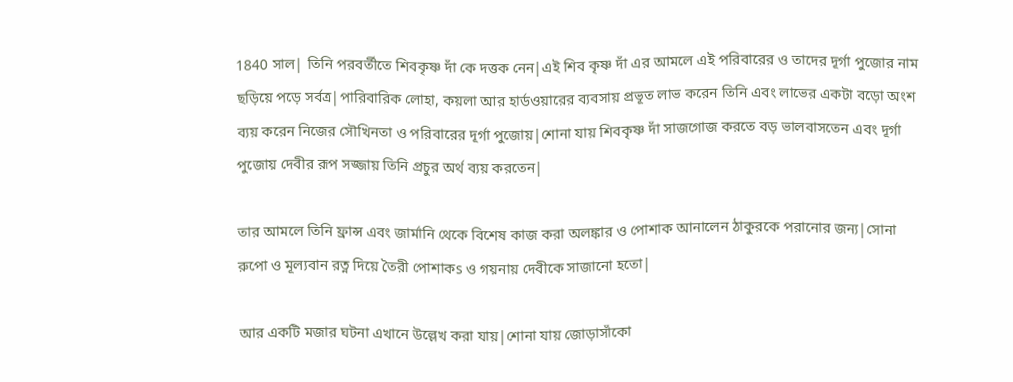1840 সাল| তিনি পরবর্তীতে শিবকৃষ্ণ দাঁ কে দত্তক নেন|এই শিব কৃষ্ণ দাঁ এর আমলে এই পরিবারের ও তাদের দূর্গা পুজোর নাম ছড়িয়ে পড়ে সর্বত্র|পারিবারিক লোহা, কয়লা আর হার্ডওয়ারের ব্যবসায় প্রভূত লাভ করেন তিনি এবং লাভের একটা বড়ো অংশ ব্যয় করেন নিজের সৌখিনতা ও পরিবারের দূর্গা পুজোয়|শোনা যায় শিবকৃষ্ণ দাঁ সাজগোজ করতে বড় ভালবাসতেন এবং দূর্গা পুজোয় দেবীর রূপ সজ্জায় তিনি প্রচুর অর্থ ব্যয় করতেন|

তার আমলে তিনি ফ্রান্স এবং জার্মানি থেকে বিশেষ কাজ করা অলঙ্কার ও পোশাক আনালেন ঠাকুরকে পরানোর জন্য|সোনা রুপো ও মূল্যবান রত্ন দিয়ে তৈরী পোশাকs ও গয়নায় দেবীকে সাজানো হতো|

আর একটি মজার ঘটনা এখানে উল্লেখ করা যায়|শোনা যায় জোড়াসাঁকো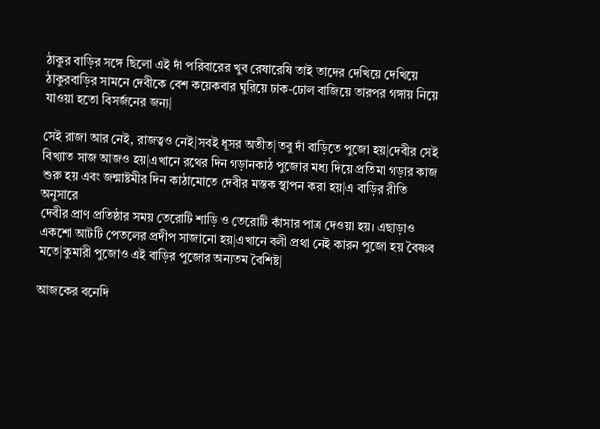ঠাকুর বাড়ির সঙ্গে ছিলো এই দাঁ পরিবারের খুব রেষারেষি তাই তাদের দেখিয়ে দেখিয়ে ঠাকুরবাড়ির সামনে দেবীকে বেশ কয়েকবার ঘুরিয়ে ঢাক-ঢোল বাজিয়ে তারপর গঙ্গায় নিয়ে যাওয়া হতো বিসর্জনের জন্য|

সেই রাজা আর নেই, রাজত্বও নেই|সবই ধূসর অতীত|তবু দাঁ বাড়িতে পুজো হয়|দেবীর সেই বিখ্যাত সাজ আজও হয়|এখানে রথের দিন গড়ানকাঠ পুজোর মধ্য দিয়ে প্রতিমা গড়ার কাজ শুরু হয় এবং জন্মাষ্টমীর দিন কাঠামোতে দেবীর মস্তক স্থাপন করা হয়|এ বাড়ির রীতি অনুসারে
দেবীর প্রাণ প্রতিষ্ঠার সময় তেরোটি শাড়ি ও তেরোটি কাঁসার পাত্র দেওয়া হয়। এছাড়াও একশো আটটি পেতলের প্রদীপ সাজানো হয়|এখানে বলী প্রথা নেই কারন পুজো হয় বৈষ্ণব মতে|কুমারী পুজোও এই বাড়ির পুজোর অন্যতম বৈশিষ্ট|

আজকের বনেদি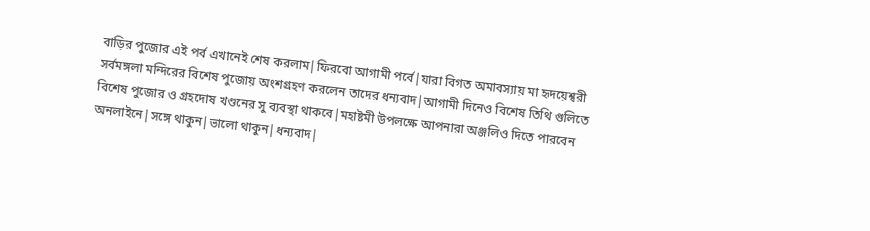বাড়ির পুজোর এই পর্ব এখানেই শেষ করলাম|ফিরবো আগামী পর্বে|যারা বিগত অমাবস্যায় মা হৃদয়েশ্বরী সর্বমঙ্গলা মন্দিরের বিশেষ পুজোয় অংশগ্রহণ করলেন তাদের ধন্যবাদ|আগামী দিনেও বিশেষ তিথি গুলিতে বিশেষ পুজোর ও গ্রহদোষ খণ্ডনের সু ব্যবস্থা থাকবে|মহাষ্টমী উপলক্ষে আপনারা অঞ্জলিও দিতে পারবেন অনলাইনে|সঙ্গে থাকুন|ভালো থাকুন|ধন্যবাদ|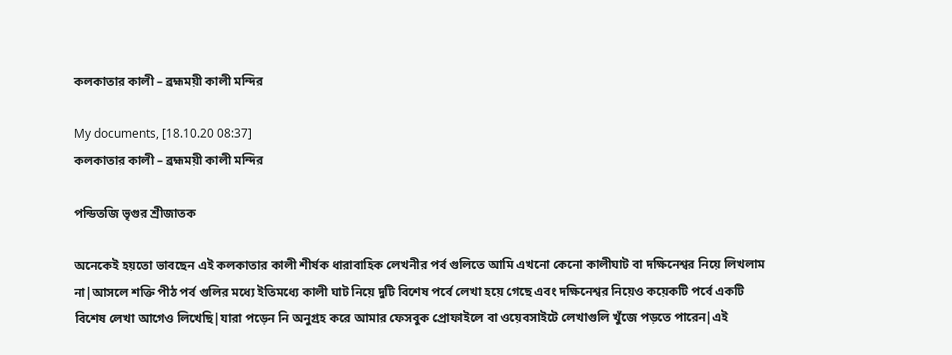কলকাতার কালী – ব্রহ্মময়ী কালী মন্দির

My documents, [18.10.20 08:37]
কলকাতার কালী – ব্রহ্মময়ী কালী মন্দির

পন্ডিতজি ভৃগুর শ্রীজাতক

অনেকেই হয়তো ভাবছেন এই কলকাতার কালী শীর্ষক ধারাবাহিক লেখনীর পর্ব গুলিতে আমি এখনো কেনো কালীঘাট বা দক্ষিনেশ্বর নিয়ে লিখলাম না|আসলে শক্তি পীঠ পর্ব গুলির মধ্যে ইতিমধ্যে কালী ঘাট নিয়ে দুটি বিশেষ পর্বে লেখা হয়ে গেছে এবং দক্ষিনেশ্বর নিয়েও কয়েকটি পর্বে একটি বিশেষ লেখা আগেও লিখেছি|যারা পড়েন নি অনুগ্রহ করে আমার ফেসবুক প্রোফাইলে বা ওয়েবসাইটে লেখাগুলি খুঁজে পড়তে পারেন|এই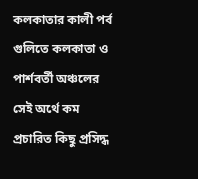কলকাতার কালী পর্ব গুলিতে কলকাতা ও পার্শবর্তী অঞ্চলের সেই অর্থে কম প্রচারিত কিছু প্রসিদ্ধ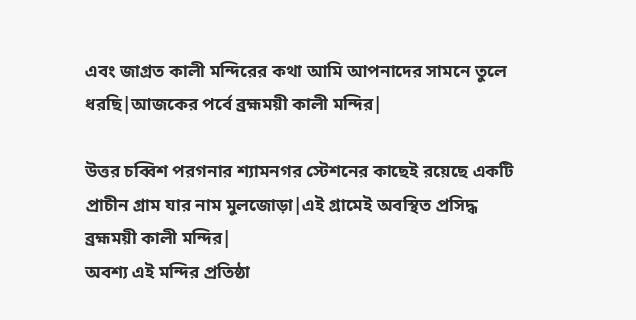এবং জাগ্রত কালী মন্দিরের কথা আমি আপনাদের সামনে তুলে ধরছি|আজকের পর্বে ব্রহ্মময়ী কালী মন্দির|

উত্তর চব্বিশ পরগনার শ্যামনগর স্টেশনের কাছেই রয়েছে একটি প্রাচীন গ্রাম যার নাম মুলজোড়া|এই গ্রামেই অবস্থিত প্রসিদ্ধ ব্রহ্মময়ী কালী মন্দির|
অবশ্য এই মন্দির প্রতিষ্ঠা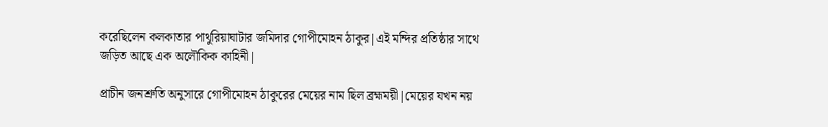করেছিলেন কলকাতার পাথুরিয়াঘাটার জমিদার গোপীমোহন ঠাকুর|এই মন্দির প্রতিষ্ঠার সাথে জড়িত আছে এক অলৌকিক কাহিনী|

প্রাচীন জনশ্রুতি অনুসারে গোপীমোহন ঠাকুরের মেয়ের নাম ছিল ব্রহ্মময়ী|মেয়ের যখন নয়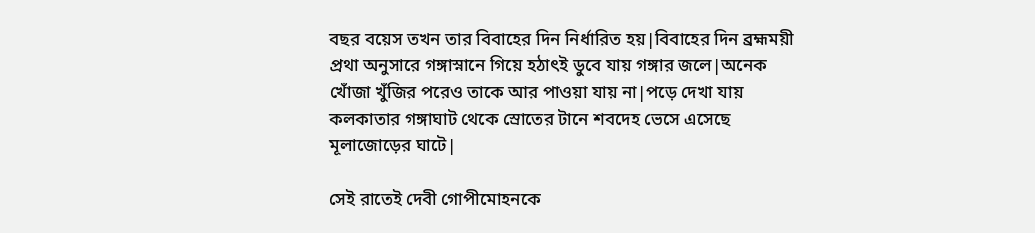বছর বয়েস তখন তার বিবাহের দিন নির্ধারিত হয়|বিবাহের দিন ব্রহ্মময়ী প্রথা অনুসারে গঙ্গাস্নানে গিয়ে হঠাৎই ডুবে যায় গঙ্গার জলে|অনেক খোঁজা খুঁজির পরেও তাকে আর পাওয়া যায় না|পড়ে দেখা যায় কলকাতার গঙ্গাঘাট থেকে স্রোতের টানে শবদেহ ভেসে এসেছে মূলাজোড়ের ঘাটে|

সেই রাতেই দেবী গোপীমোহনকে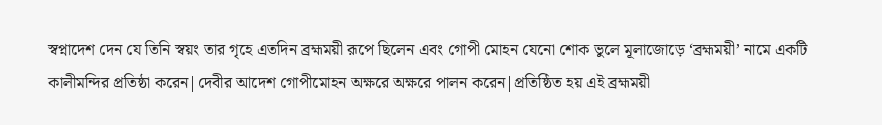স্বপ্নাদেশ দেন যে তিনি স্বয়ং তার গৃহে এতদিন ব্রহ্মময়ী রূপে ছিলেন এবং গোপী মোহন যেনো শোক ভুলে মূলাজোড়ে ‘ব্রহ্মময়ী’ নামে একটি কালীমন্দির প্রতিষ্ঠা করেন|দেবীর আদেশ গোপীমোহন অক্ষরে অক্ষরে পালন করেন|প্রতিষ্ঠিত হয় এই ব্রহ্মময়ী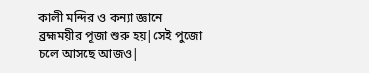কালী মন্দির ও কন্যা জ্ঞানে ব্রহ্মময়ীর পূজা শুরু হয়|সেই পুজো চলে আসছে আজও|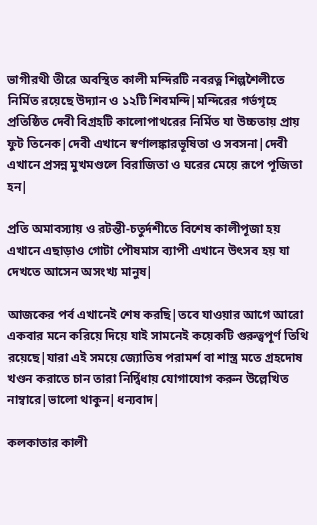ভাগীরথী তীরে অবস্থিত কালী মন্দিরটি নবরত্ন শিল্পশৈলীতে নির্মিত রয়েছে উদ্যান ও ১২টি শিবমন্দি|মন্দিরের গর্ভগৃহে প্রতিষ্ঠিত দেবী বিগ্রহটি কালোপাথরের নির্মিত যা উচ্চতায় প্রায় ফুট তিনেক|দেবী এখানে স্বর্ণালঙ্কারভূষিতা ও সবসনা|দেবী এখানে প্রসন্ন মুখমণ্ডলে বিরাজিতা ও ঘরের মেয়ে রূপে পূজিতা হন|

প্রতি অমাবস্যায় ও রটন্তী-চতুর্দশীতে বিশেষ কালীপূজা হয় এখানে এছাড়াও গোটা পৌষমাস ব্যাপী এখানে উৎসব হয় যা দেখতে আসেন অসংখ্য মানুষ|

আজকের পর্ব এখানেই শেষ করছি|তবে যাওয়ার আগে আরো একবার মনে করিয়ে দিয়ে যাই সামনেই কয়েকটি গুরুত্বপূর্ণ তিথি রয়েছে|যারা এই সময়ে জ্যোতিষ পরামর্শ বা শাস্ত্র মতে গ্রহদোষ খণ্ডন করাতে চান তারা নির্দ্বিধায় যোগাযোগ করুন উল্লেখিত নাম্বারে|ভালো থাকুন|ধন্যবাদ|

কলকাতার কালী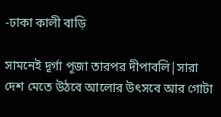-ঢাকা কালী বাড়ি

সামনেই দূর্গা পূজা তারপর দীপাবলি|সারা দেশ মেতে উঠবে আলোর উৎসবে আর গোটা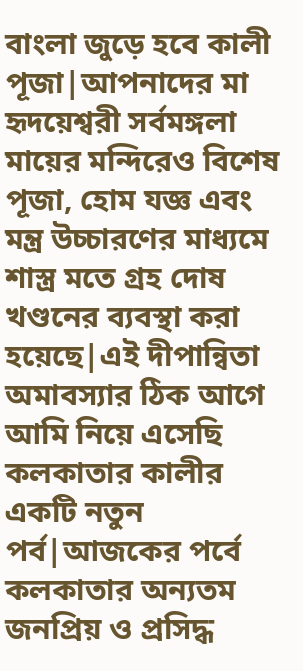বাংলা জুড়ে হবে কালী পূজা|আপনাদের মা হৃদয়েশ্বরী সর্বমঙ্গলা মায়ের মন্দিরেও বিশেষ পূজা, হোম যজ্ঞ এবং মন্ত্র উচ্চারণের মাধ্যমে শাস্ত্র মতে গ্রহ দোষ খণ্ডনের ব্যবস্থা করা হয়েছে|এই দীপান্বিতা অমাবস্যার ঠিক আগে আমি নিয়ে এসেছি কলকাতার কালীর একটি নতুন পর্ব|আজকের পর্বে কলকাতার অন্যতম জনপ্রিয় ও প্রসিদ্ধ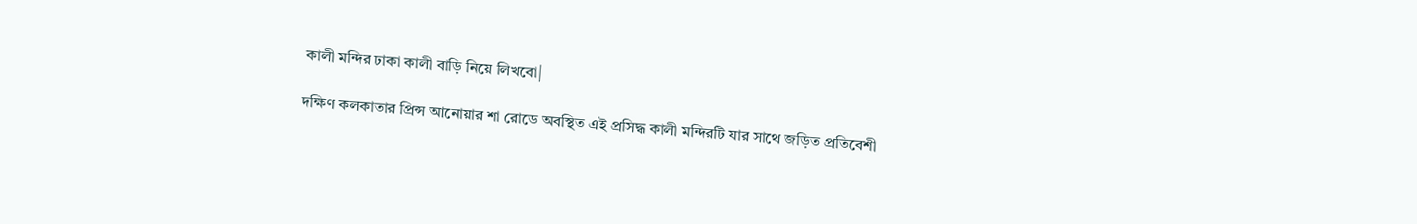কালী মন্দির ঢাকা কালী বাড়ি নিয়ে লিখবো|

দক্ষিণ কলকাতার প্রিন্স আনোয়ার শা রোডে অবস্থিত এই প্রসিদ্ধ কালী মন্দিরটি যার সাথে জড়িত প্রতিবেশী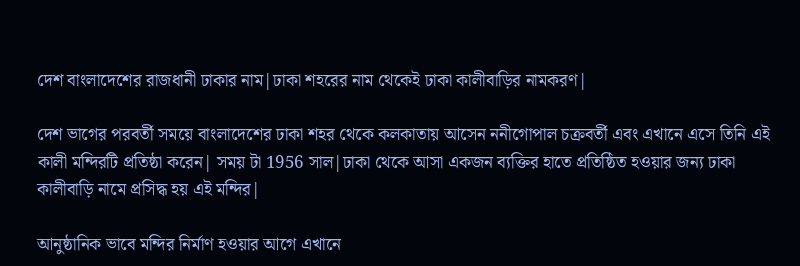দেশ বাংলাদেশের রাজধানী ঢাকার নাম|ঢাকা শহরের নাম থেকেই ঢাকা কালীবাড়ির নামকরণ|

দেশ ভাগের পরবর্তী সময়ে বাংলাদেশের ঢাকা শহর থেকে কলকাতায় আসেন ননীগোপাল চক্রবর্তী এবং এখানে এসে তিনি এই কালী মন্দিরটি প্রতিষ্ঠা করেন| সময় টা 1956 সাল|ঢাকা থেকে আসা একজন ব্যক্তির হাতে প্রতিষ্ঠিত হওয়ার জন্য ঢাকা কালীবাড়ি নামে প্রসিদ্ধ হয় এই মন্দির|

আনুষ্ঠানিক ভাবে মন্দির নির্মাণ হওয়ার আগে এখানে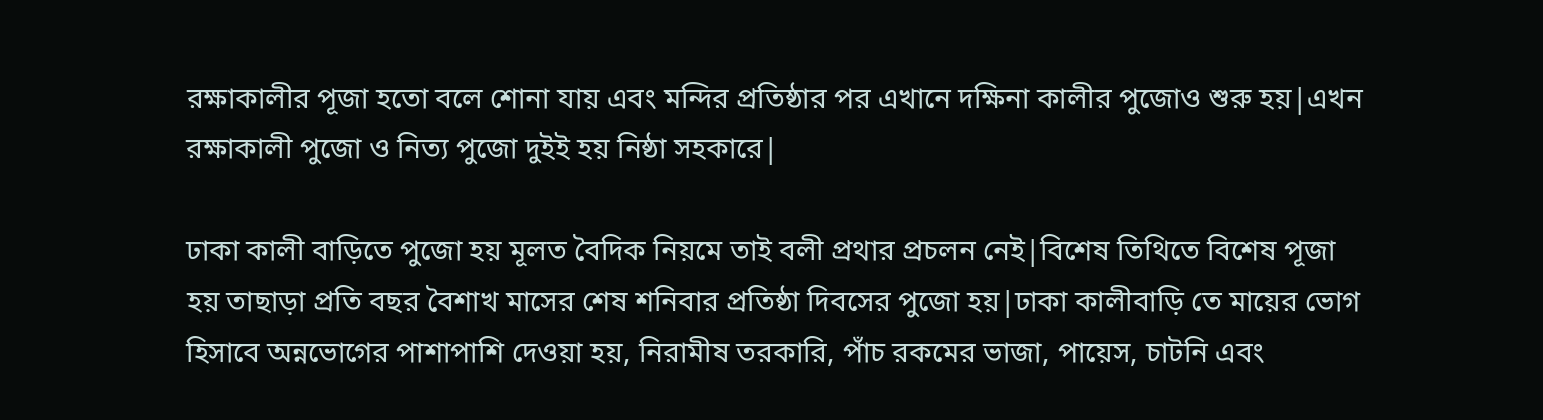রক্ষাকালীর পূজা হতো বলে শোনা যায় এবং মন্দির প্রতিষ্ঠার পর এখানে দক্ষিনা কালীর পুজোও শুরু হয়|এখন রক্ষাকালী পুজো ও নিত্য পুজো দুইই হয় নিষ্ঠা সহকারে|

ঢাকা কালী বাড়িতে পুজো হয় মূলত বৈদিক নিয়মে তাই বলী প্রথার প্রচলন নেই|বিশেষ তিথিতে বিশেষ পূজা হয় তাছাড়া প্রতি বছর বৈশাখ মাসের শেষ শনিবার প্রতিষ্ঠা দিবসের পুজো হয়|ঢাকা কালীবাড়ি তে মায়ের ভোগ হিসাবে অন্নভোগের পাশাপাশি দেওয়া হয়, নিরামীষ তরকারি, পাঁচ রকমের ভাজা, পায়েস, চাটনি এবং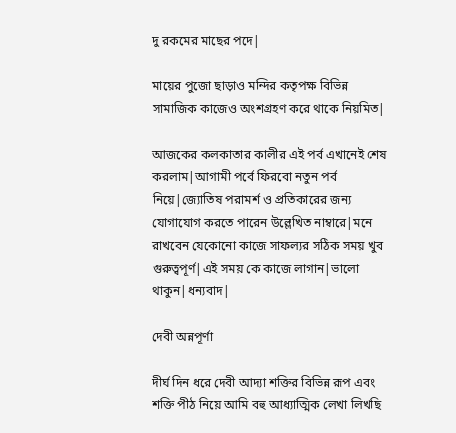দু রকমের মাছের পদে|

মায়ের পুজো ছাড়াও মন্দির কতৃপক্ষ বিভিন্ন সামাজিক কাজেও অংশগ্রহণ করে থাকে নিয়মিত|

আজকের কলকাতার কালীর এই পর্ব এখানেই শেষ করলাম|আগামী পর্বে ফিরবো নতুন পর্ব নিয়ে|জ্যোতিষ পরামর্শ ও প্রতিকারের জন্য যোগাযোগ করতে পারেন উল্লেখিত নাম্বারে|মনে রাখবেন যেকোনো কাজে সাফল্যর সঠিক সময় খুব গুরুত্বপূর্ণ|এই সময় কে কাজে লাগান|ভালো থাকুন|ধন্যবাদ|

দেবী অন্নপূর্ণা

দীর্ঘ দিন ধরে দেবী আদ্যা শক্তির বিভিন্ন রূপ এবং শক্তি পীঠ নিয়ে আমি বহু আধ্যাত্মিক লেখা লিখছি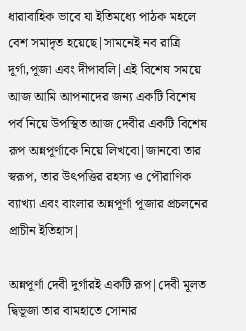ধারাবাহিক ভাবে যা ইতিমধ্যে পাঠক মহলে বেশ সমাদৃত হয়েছে|সামনেই নব রাত্রি দূর্গা,পূজা এবং দীপাবলি|এই বিশেষ সময়ে আজ আমি আপনাদের জন্য একটি বিশেষ পর্ব নিয়ে উপস্থিত আজ দেবীর একটি বিশেষ রূপ অন্নপূর্ণাকে নিয়ে লিখবো|জানবো তার স্বরূপ, তার উৎপত্তির রহস্য ও পৌরাণিক ব্যাখ্যা এবং বাংলার অন্নপূর্ণা পূজার প্রচলনের প্রাচীন ইতিহাস|

অন্নপূর্ণা দেবী দুর্গারই একটি রূপ|দেবী মূলত দ্বিভূজা তার বামহাতে সোনার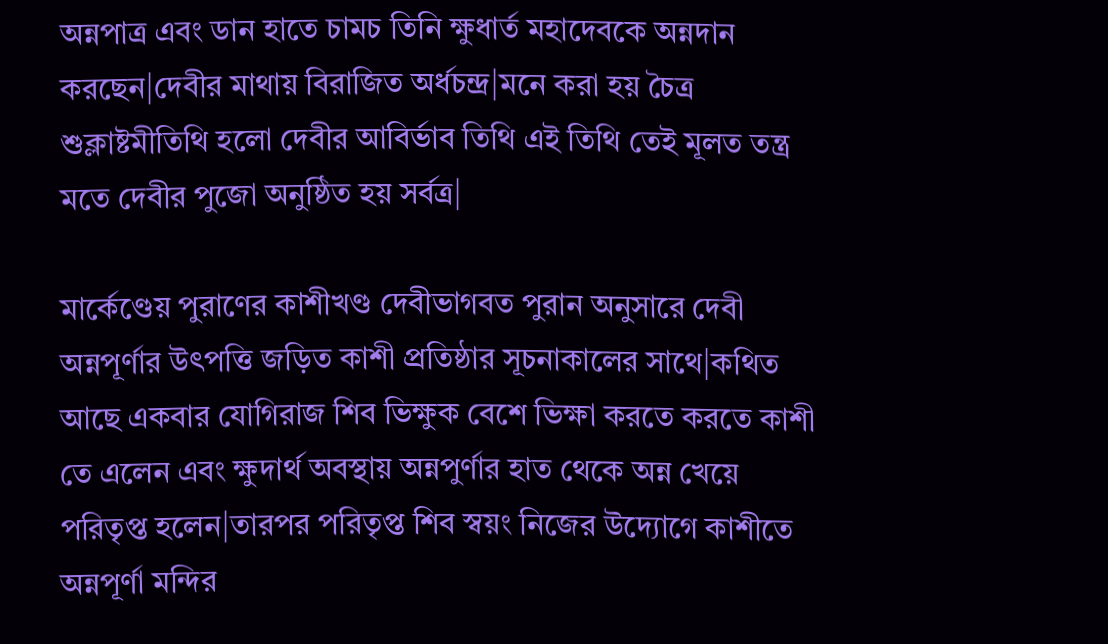অন্নপাত্র এবং ডান হাতে চামচ তিনি ক্ষুধার্ত মহাদেবকে অন্নদান করছেন|দেবীর মাথায় বিরাজিত অর্ধচন্দ্র|মনে করা হয় চৈত্র শুক্লাষ্টমীতিথি হলো দেবীর আবির্ভাব তিথি এই তিথি তেই মূলত তন্ত্র মতে দেবীর পুজো অনুষ্ঠিত হয় সর্বত্র|

মার্কেণ্ডেয় পুরাণের কাশীখণ্ড দেবীভাগবত পুরান অনুসারে দেবী অন্নপূর্ণার উৎপত্তি জড়িত কাশী প্রতিষ্ঠার সূচনাকালের সাথে|কথিত আছে একবার যোগিরাজ শিব ভিক্ষুক বেশে ভিক্ষা করতে করতে কাশী তে এলেন এবং ক্ষুদার্থ অবস্থায় অন্নপুর্ণার হাত থেকে অন্ন খেয়ে পরিতৃপ্ত হলেন|তারপর পরিতৃপ্ত শিব স্বয়ং নিজের উদ্যোগে কাশীতে অন্নপূর্ণা মন্দির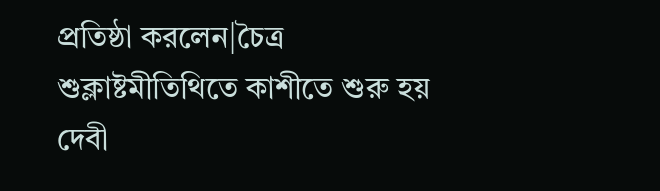প্রতিষ্ঠা করলেন|চৈত্র শুক্লাষ্টমীতিথিতে কাশীতে শুরু হয় দেবী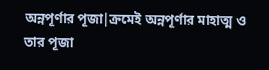অন্নপূর্ণার পূজা|ক্রমেই অন্নপূর্ণার মাহাত্ম ও তার পূজা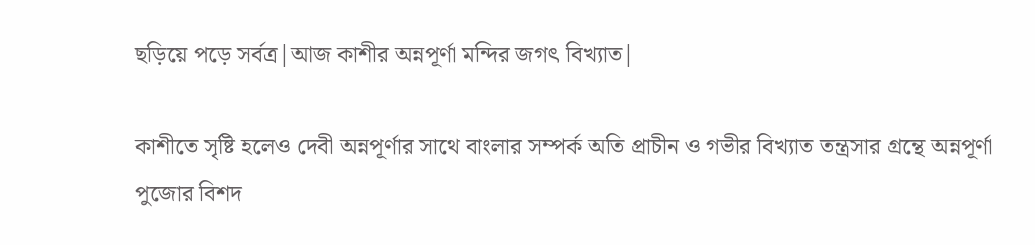ছড়িয়ে পড়ে সর্বত্র|আজ কাশীর অন্নপূর্ণা মন্দির জগৎ বিখ্যাত|

কাশীতে সৃষ্টি হলেও দেবী অন্নপূর্ণার সাথে বাংলার সম্পর্ক অতি প্রাচীন ও গভীর বিখ্যাত তন্ত্রসার গ্রন্থে অন্নপূর্ণা পুজোর বিশদ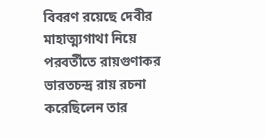বিবরণ রয়েছে দেবীর মাহাত্ম্যগাথা নিয়ে পরবর্তীতে রায়গুণাকর ভারতচন্দ্র রায় রচনা করেছিলেন তার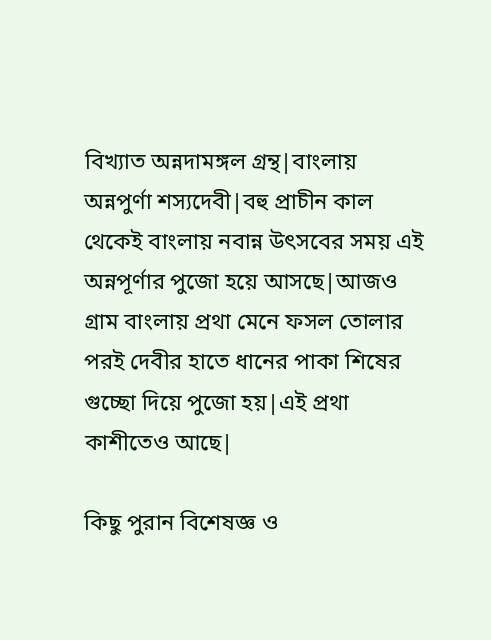বিখ্যাত অন্নদামঙ্গল গ্রন্থ|বাংলায় অন্নপুর্ণা শস্যদেবী|বহু প্রাচীন কাল থেকেই বাংলায় নবান্ন উৎসবের সময় এই অন্নপূর্ণার পুজো হয়ে আসছে|আজও গ্রাম বাংলায় প্রথা মেনে ফসল তোলার পরই দেবীর হাতে ধানের পাকা শিষের গুচ্ছো দিয়ে পুজো হয়|এই প্রথা কাশীতেও আছে|

কিছু পুরান বিশেষজ্ঞ ও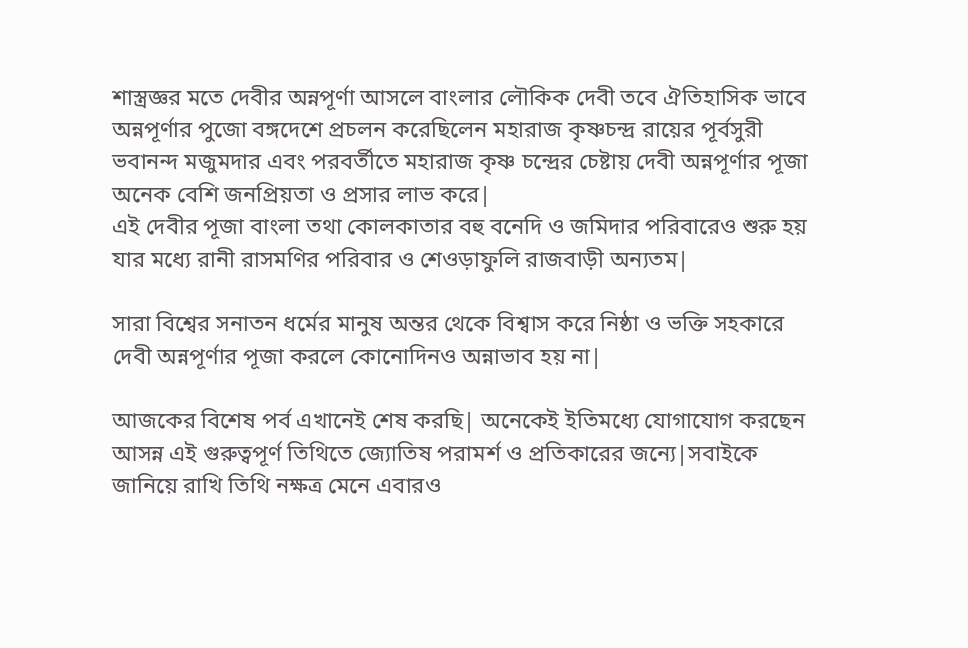শাস্ত্রজ্ঞর মতে দেবীর অন্নপূর্ণা আসলে বাংলার লৌকিক দেবী তবে ঐতিহাসিক ভাবে অন্নপূর্ণার পুজো বঙ্গদেশে প্রচলন করেছিলেন মহারাজ কৃষ্ণচন্দ্র রায়ের পূর্বসুরী ভবানন্দ মজুমদার এবং পরবর্তীতে মহারাজ কৃষ্ণ চন্দ্রের চেষ্টায় দেবী অন্নপূর্ণার পূজা অনেক বেশি জনপ্রিয়তা ও প্রসার লাভ করে|
এই দেবীর পূজা বাংলা তথা কোলকাতার বহু বনেদি ও জমিদার পরিবারেও শুরু হয় যার মধ্যে রানী রাসমণির পরিবার ও শেওড়াফুলি রাজবাড়ী অন্যতম|

সারা বিশ্বের সনাতন ধর্মের মানুষ অন্তর থেকে বিশ্বাস করে নিষ্ঠা ও ভক্তি সহকারে দেবী অন্নপূর্ণার পূজা করলে কোনোদিনও অন্নাভাব হয় না|

আজকের বিশেষ পর্ব এখানেই শেষ করছি| অনেকেই ইতিমধ্যে যোগাযোগ করছেন আসন্ন এই গুরুত্বপূর্ণ তিথিতে জ্যোতিষ পরামর্শ ও প্রতিকারের জন্যে|সবাইকে জানিয়ে রাখি তিথি নক্ষত্র মেনে এবারও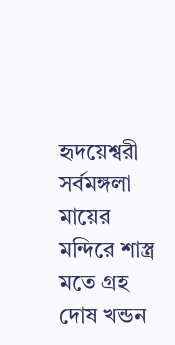হৃদয়েশ্বরী সর্বমঙ্গলা মায়ের মন্দিরে শাস্ত্র মতে গ্রহ দোষ খন্ডন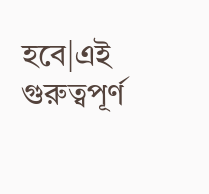হবে|এই গুরুত্বপূর্ণ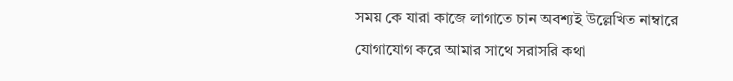সময় কে যারা কাজে লাগাতে চান অবশ্যই উল্লেখিত নাম্বারে যোগাযোগ করে আমার সাথে সরাসরি কথা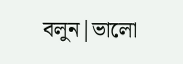বলুন|ভালো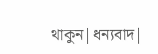থাকুন|ধন্যবাদ|